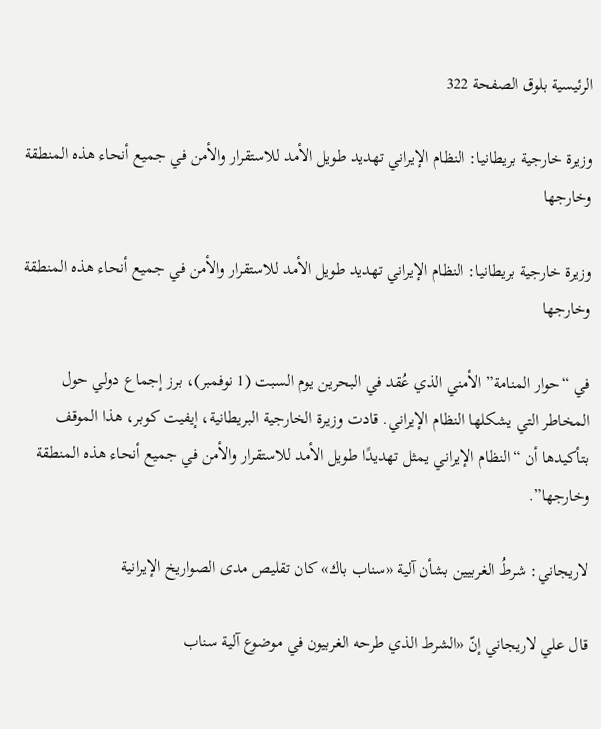الرئيسية بلوق الصفحة 322

وزيرة خارجية بريطانيا: النظام الإيراني تهديد طويل الأمد للاستقرار والأمن في جميع أنحاء هذه المنطقة وخارجها

وزيرة خارجية بريطانيا: النظام الإيراني تهديد طويل الأمد للاستقرار والأمن في جميع أنحاء هذه المنطقة وخارجها

في “حوار المنامة” الأمني الذي عُقد في البحرين يوم السبت (1 نوفمبر)، برز إجماع دولي حول المخاطر التي يشكلها النظام الإيراني. قادت وزيرة الخارجية البريطانية، إيفيت كوبر، هذا الموقف بتأكيدها أن “النظام الإيراني يمثل تهديدًا طويل الأمد للاستقرار والأمن في جميع أنحاء هذه المنطقة وخارجها”.

لاريجاني: شرطُ الغربيين بشأن آلية «سناب باك» كان تقليص مدى الصواريخ الإيرانية

قال علي لاريجاني إنّ «الشرط الذي طرحه الغربيون في موضوع آلية سناب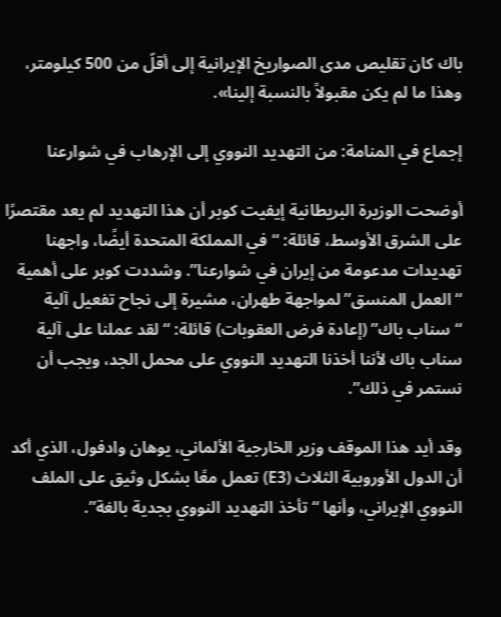باك كان تقليص مدى الصواريخ الإيرانية إلى أقلّ من 500 كيلومتر، وهذا ما لم يكن مقبولاً بالنسبة إلينا».

إجماع في المنامة: من التهديد النووي إلى الإرهاب في شوارعنا

أوضحت الوزيرة البريطانية إيفيت كوبر أن هذا التهديد لم يعد مقتصرًا على الشرق الأوسط، قائلة: “في المملكة المتحدة أيضًا، واجهنا تهديدات مدعومة من إيران في شوارعنا”. وشددت كوبر على أهمية “العمل المنسق” لمواجهة طهران، مشيرة إلى نجاح تفعيل آلية “سناب باك” (إعادة فرض العقوبات) قائلة: “لقد عملنا على آلية سناب باك لأننا أخذنا التهديد النووي على محمل الجد، ويجب أن نستمر في ذلك”.

وقد أيد هذا الموقف وزير الخارجية الألماني، يوهان وادفول، الذي أكد أن الدول الأوروبية الثلاث (E3) تعمل معًا بشكل وثيق على الملف النووي الإيراني، وأنها “تأخذ التهديد النووي بجدية بالغة”.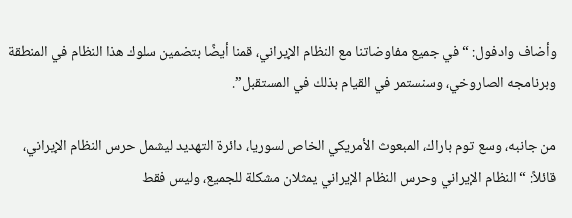وأضاف وادفول: “في جميع مفاوضاتنا مع النظام الإيراني، قمنا أيضًا بتضمين سلوك هذا النظام في المنطقة وبرنامجه الصاروخي، وسنستمر في القيام بذلك في المستقبل”.

من جانبه، وسع توم باراك، المبعوث الأمريكي الخاص لسوريا، دائرة التهديد ليشمل حرس النظام الإيراني، قائلاً: “النظام الإيراني وحرس النظام الإيراني يمثلان مشكلة للجميع، وليس فقط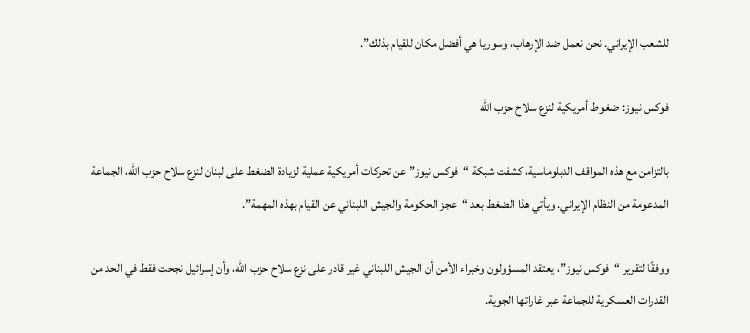للشعب الإيراني. نحن نعمل ضد الإرهاب، وسوريا هي أفضل مكان للقيام بذلك”.

فوكس نيوز: ضغوط أمريكية لنزع سلاح حزب الله

بالتزامن مع هذه المواقف الدبلوماسية، كشفت شبكة “فوكس نيوز” عن تحركات أمريكية عملية لزيادة الضغط على لبنان لنزع سلاح حزب الله، الجماعة المدعومة من النظام الإيراني. ويأتي هذا الضغط بعد “عجز الحكومة والجيش اللبناني عن القيام بهذه المهمة”.

ووفقًا لتقرير “فوكس نيوز”، يعتقد المسؤولون وخبراء الأمن أن الجيش اللبناني غير قادر على نزع سلاح حزب الله، وأن إسرائيل نجحت فقط في الحد من القدرات العسكرية للجماعة عبر غاراتها الجوية.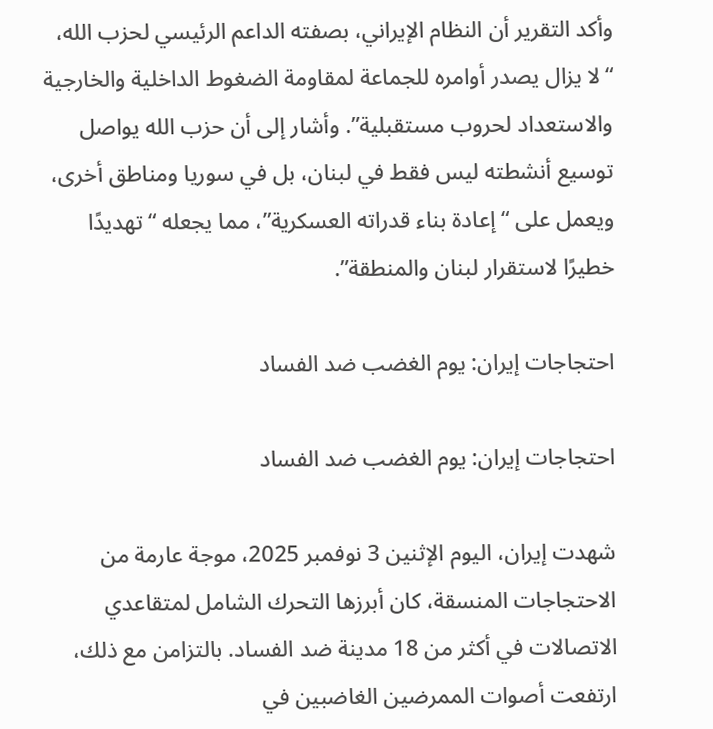وأكد التقرير أن النظام الإيراني، بصفته الداعم الرئيسي لحزب الله، “لا يزال يصدر أوامره للجماعة لمقاومة الضغوط الداخلية والخارجية والاستعداد لحروب مستقبلية”. وأشار إلى أن حزب الله يواصل توسيع أنشطته ليس فقط في لبنان، بل في سوريا ومناطق أخرى، ويعمل على “إعادة بناء قدراته العسكرية”، مما يجعله “تهديدًا خطيرًا لاستقرار لبنان والمنطقة”.

احتجاجات إيران: يوم الغضب ضد الفساد

احتجاجات إيران: يوم الغضب ضد الفساد

شهدت إيران، اليوم الإثنين 3 نوفمبر 2025، موجة عارمة من الاحتجاجات المنسقة، كان أبرزها التحرك الشامل لمتقاعدي الاتصالات في أكثر من 18 مدينة ضد الفساد. بالتزامن مع ذلك، ارتفعت أصوات الممرضين الغاضبين في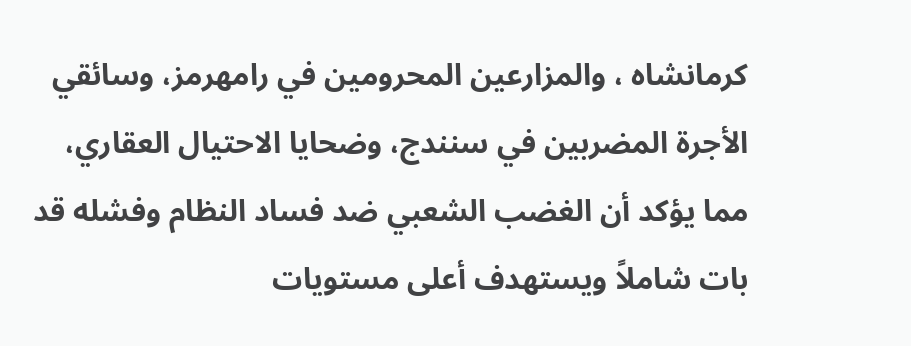کرمانشاه ، والمزارعين المحرومين في رامهرمز، وسائقي الأجرة المضربين في سنندج، وضحايا الاحتيال العقاري، مما يؤكد أن الغضب الشعبي ضد فساد النظام وفشله قد بات شاملاً ويستهدف أعلى مستويات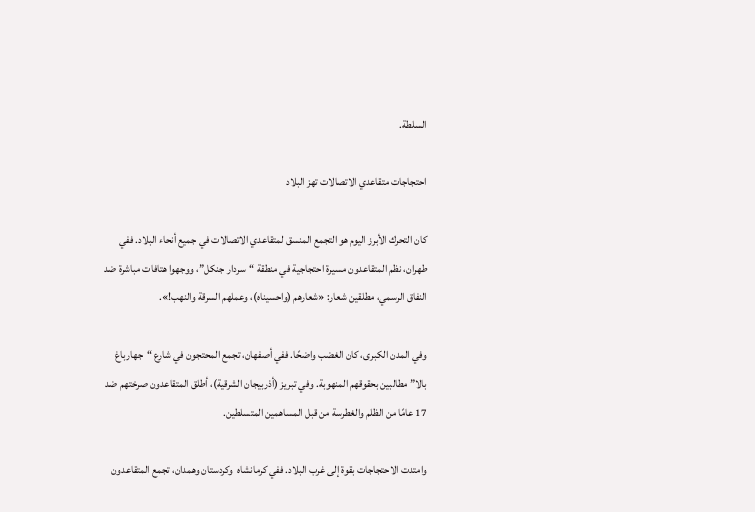السلطة.

احتجاجات متقاعدي الاتصالات تهز البلاد

كان التحرك الأبرز اليوم هو التجمع المنسق لمتقاعدي الاتصالات في جميع أنحاء البلاد. ففي طهران، نظم المتقاعدون مسيرة احتجاجية في منطقة “سردار جنكل”، ووجهوا هتافات مباشرة ضد النفاق الرسمي، مطلقين شعار: «شعارهم (واحسيناه)، وعملهم السرقة والنهب!».

وفي المدن الكبرى، كان الغضب واضحًا. ففي أصفهان، تجمع المحتجون في شارع “جهارباغ بالا” مطالبين بحقوقهم المنهوبة. وفي تبريز (أذربيجان الشرقية)، أطلق المتقاعدون صرختهم ضد 17 عامًا من الظلم والغطرسة من قبل المساهمين المتسلطين.

وامتدت الاحتجاجات بقوة إلى غرب البلاد. ففي کرمانشاه  وكردستان وهمدان، تجمع المتقاعدون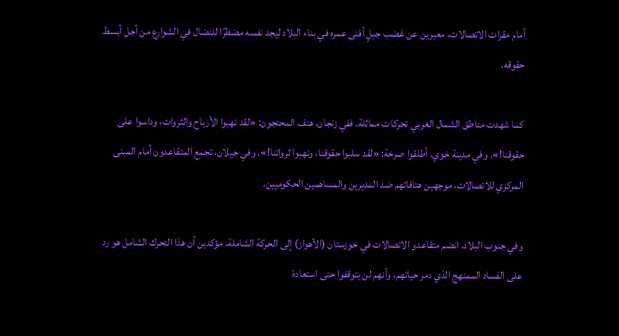أمام مقرات الاتصالات، معبرين عن غضب جيلٍ أفنى عمره في بناء البلاد ليجد نفسه مضطرًا للنضال في الشوارع من أجل أبسط حقوقه.

كما شهدت مناطق الشمال الغربي تحركات مماثلة. ففي زنجان، هتف المحتجون: «لقد نهبوا الأرباح والثروات، وداسوا على حقوقنا!». وفي مدينة خوي، أطلقوا صرخة: «لقد سلبوا حقوقنا، ونهبوا ثرواتنا!». وفي جيلان، تجمع المتقاعدون أمام المبنى المركزي للاتصالات، موجهين هتافاتهم ضد المديرين والمساهمين الحكوميين.

وفي جنوب البلاد، انضم متقاعدو الاتصالات في خوزستان (الأهواز) إلى الحركة الشاملة، مؤكدين أن هذا التحرك الشامل هو رد على الفساد الممنهج الذي دمر حياتهم، وأنهم لن يتوقفوا حتى استعادة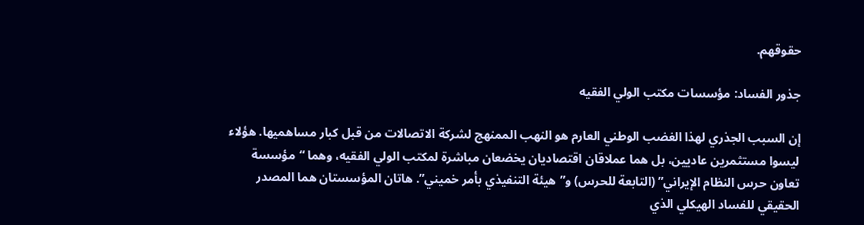حقوقهم.

جذور الفساد: مؤسسات مكتب الولي الفقيه

إن السبب الجذري لهذا الغضب الوطني العارم هو النهب الممنهج لشركة الاتصالات من قبل كبار مساهميها. هؤلاء ليسوا مستثمرين عاديين، بل هما عملاقان اقتصاديان يخضعان مباشرة لمكتب الولي الفقيه، وهما “مؤسسة تعاون حرس النظام الإيراني” (التابعة للحرس) و”هيئة التنفيذي بأمر خمیني”. هاتان المؤسستان هما المصدر الحقيقي للفساد الهيكلي الذي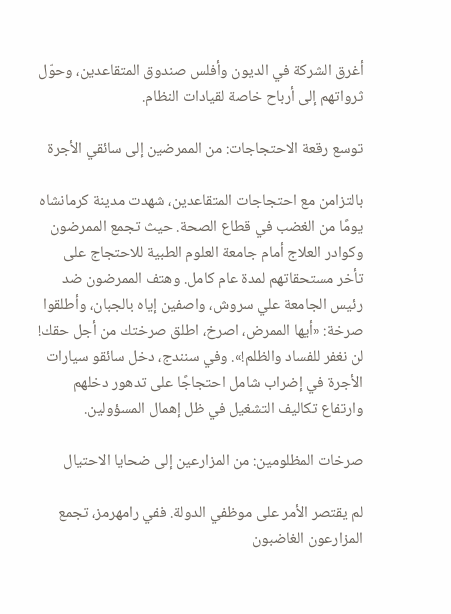أغرق الشركة في الديون وأفلس صندوق المتقاعدين، وحوّل ثرواتهم إلى أرباح خاصة لقيادات النظام.

توسع رقعة الاحتجاجات: من الممرضين إلى سائقي الأجرة

بالتزامن مع احتجاجات المتقاعدين، شهدت مدينة کرمانشاه  يومًا من الغضب في قطاع الصحة. حيث تجمع الممرضون وكوادر العلاج أمام جامعة العلوم الطبية للاحتجاج على تأخر مستحقاتهم لمدة عام كامل. وهتف الممرضون ضد رئيس الجامعة علي سروش، واصفين إياه بالجبان، وأطلقوا صرخة: «أيها الممرض، اصرخ، اطلق صرختك من أجل حقك! لن نغفر للفساد والظلم!». وفي سنندج، دخل سائقو سيارات الأجرة في إضراب شامل احتجاجًا على تدهور دخلهم وارتفاع تكاليف التشغيل في ظل إهمال المسؤولين.

صرخات المظلومين: من المزارعين إلى ضحايا الاحتيال

لم يقتصر الأمر على موظفي الدولة. ففي رامهرمز، تجمع المزارعون الغاضبون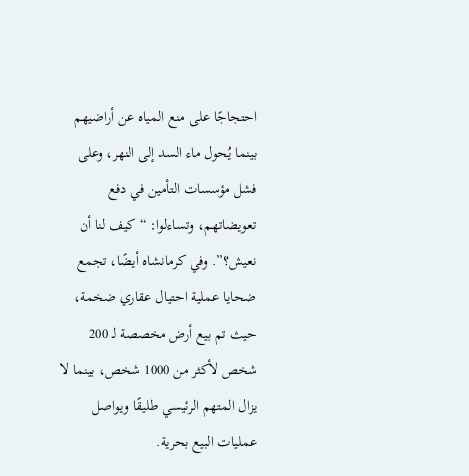احتجاجًا على منع المياه عن أراضيهم بينما يُحول ماء السد إلى النهر، وعلى فشل مؤسسات التأمين في دفع تعويضاتهم، وتساءلوا: “كيف لنا أن نعيش؟”. وفي كرمانشاه أيضًا، تجمع ضحايا عملية احتيال عقاري ضخمة، حيث تم بيع أرض مخصصة لـ 200 شخص لأكثر من 1000 شخص، بينما لا يزال المتهم الرئيسي طليقًا ويواصل عمليات البيع بحرية.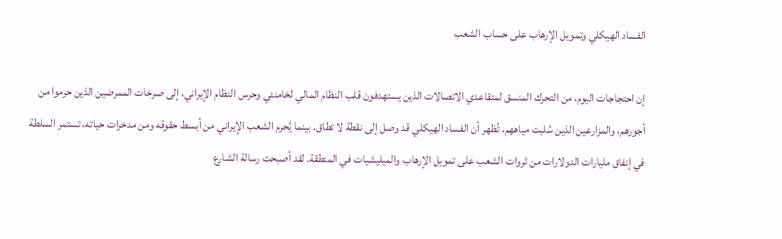الفساد الهيكلي وتمويل الإرهاب على حساب الشعب

إن احتجاجات اليوم، من التحرك المنسق لمتقاعدي الاتصالات الذين يستهدفون قلب النظام المالي لخامنئي وحرس النظام الإيراني، إلى صرخات الممرضين الذين حرموا من أجورهم، والمزارعين الذين سُلبت مياههم، تُظهر أن الفساد الهيكلي قد وصل إلى نقطة لا تطاق. بينما يُحرم الشعب الإيراني من أبسط حقوقه ومن مدخرات حياته، تستمر السلطة في إنفاق مليارات الدولارات من ثروات الشعب على تمويل الإرهاب والميليشيات في المنطقة. لقد أصبحت رسالة الشارع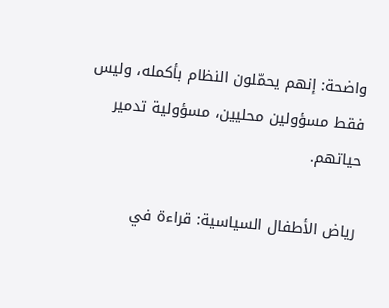واضحة: إنهم يحمّلون النظام بأكمله، وليس فقط مسؤولين محليين، مسؤولية تدمير حياتهم.

رياض الأطفال السياسية: قراءة في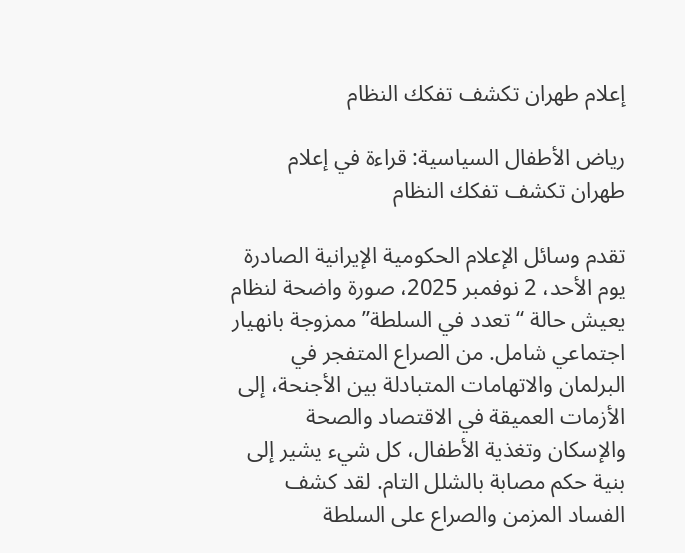إعلام طهران تكشف تفكك النظام

رياض الأطفال السياسية: قراءة في إعلام طهران تكشف تفكك النظام

تقدم وسائل الإعلام الحكومية الإيرانية الصادرة يوم الأحد، 2 نوفمبر 2025، صورة واضحة لنظام يعيش حالة “تعدد في السلطة” ممزوجة بانهيار اجتماعي شامل. من الصراع المتفجر في البرلمان والاتهامات المتبادلة بين الأجنحة، إلى الأزمات العميقة في الاقتصاد والصحة والإسكان وتغذية الأطفال، كل شيء يشير إلى بنية حكم مصابة بالشلل التام. لقد كشف الفساد المزمن والصراع على السلطة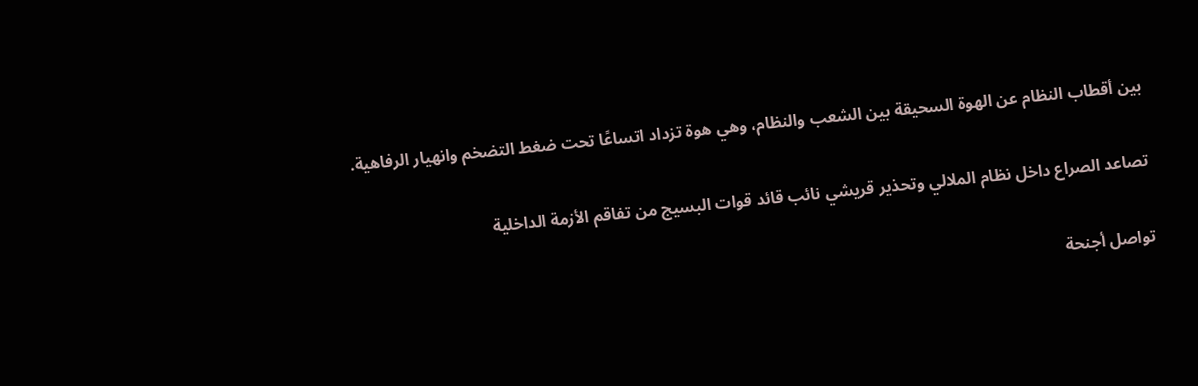بين أقطاب النظام عن الهوة السحيقة بين الشعب والنظام، وهي هوة تزداد اتساعًا تحت ضغط التضخم وانهيار الرفاهية.

تصاعد الصراع داخل نظام الملالي وتحذير قريشي نائب قائد قوات البسيج من تفاقم الأزمة الداخلية

تواصل أجنحة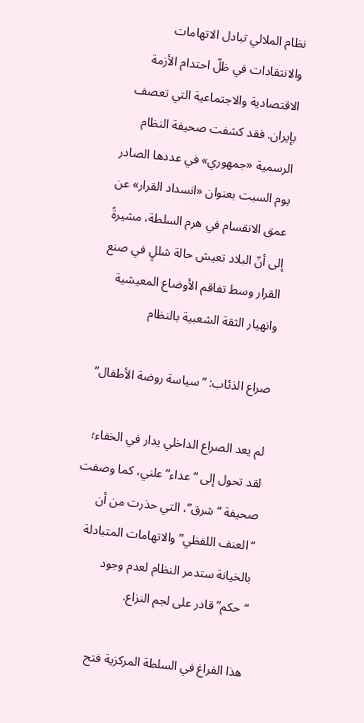نظام الملالي تبادل الاتهامات والانتقادات في ظلّ احتدام الأزمة الاقتصادية والاجتماعية التي تعصف بإيران. فقد كشفت صحيفة النظام الرسمية «جمهوري» في عددها الصادر يوم السبت بعنوان «انسداد القرار» عن عمق الانقسام في هرم السلطة، مشيرةً إلى أنّ البلاد تعيش حالة شللٍ في صنع القرار وسط تفاقم الأوضاع المعيشية وانهيار الثقة الشعبية بالنظام

صراع الذئاب: “سياسة روضة الأطفال”

لم يعد الصراع الداخلي يدار في الخفاء؛ لقد تحول إلى “عداء” علني، كما وصفت صحيفة “شرق”، التي حذرت من أن “العنف اللفظي” والاتهامات المتبادلة بالخيانة ستدمر النظام لعدم وجود “حكم” قادر على لجم النزاع.

هذا الفراغ في السلطة المركزية فتح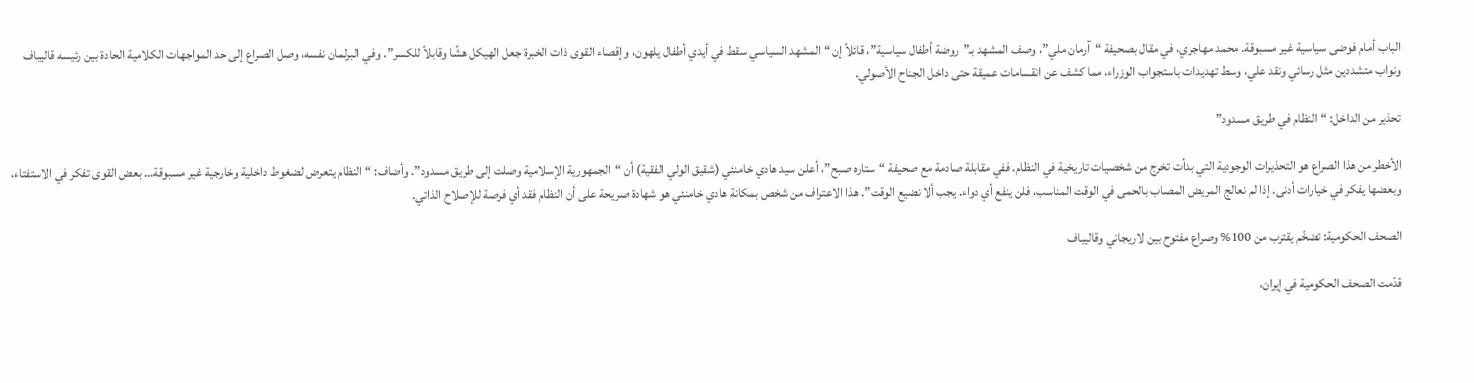الباب أمام فوضى سياسية غير مسبوقة. محمد مهاجري، في مقال بصحيفة “آرمان ملي”، وصف المشهد بـ”روضة أطفال سياسية”، قائلاً إن “المشهد السياسي سقط في أيدي أطفال يلهون، وإقصاء القوى ذات الخبرة جعل الهيكل هشًا وقابلاً للكسر”. وفي البرلمان نفسه، وصل الصراع إلى حد المواجهات الكلامية الحادة بين رئيسه قاليباف ونواب متشددين مثل رسائي ونقد علي، وسط تهديدات باستجواب الوزراء، مما كشف عن انقسامات عميقة حتى داخل الجناح الأصولي.

تحذير من الداخل: “النظام في طريق مسدود”

الأخطر من هذا الصراع هو التحذيرات الوجودية التي بدأت تخرج من شخصيات تاريخية في النظام. ففي مقابلة صادمة مع صحيفة “ستاره صبح”، أعلن سيد هادي خامنئي (شقيق الولي‌ الفقیة) أن “الجمهورية الإسلامية وصلت إلى طريق مسدود”. وأضاف: “النظام يتعرض لضغوط داخلية وخارجية غير مسبوقة… بعض القوى تفكر في الاستفتاء، وبعضها يفكر في خيارات أدنى. إذا لم نعالج المريض المصاب بالحمى في الوقت المناسب، فلن ينفع أي دواء. يجب ألا نضيع الوقت”. هذا الاعتراف من شخص بمكانة هادي خامنئي هو شهادة صريحة على أن النظام فقد أي فرصة للإصلاح الذاتي.

الصحف الحكومية: تضخّم يقترب من 100% وصراع مفتوح بين لاريجاني وقاليباف

قدّمت الصحف الحكومية في إيران،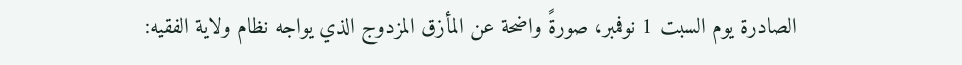الصادرة يوم السبت 1 نوفمبر، صورةً واضحة عن المأزق المزدوج الذي يواجه نظام ولاية الفقيه: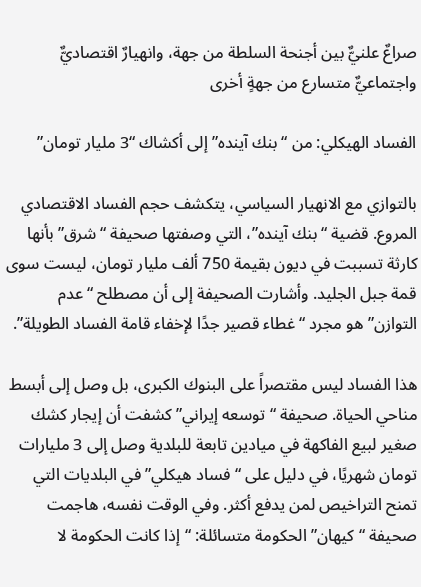صراعٌ علنيٌّ بين أجنحة السلطة من جهة، وانهيارٌ اقتصاديٌّ واجتماعيٌّ متسارع من جهةٍ أخرى

الفساد الهيكلي: من “بنك آينده” إلى أكشاك “3 مليار تومان”

بالتوازي مع الانهيار السياسي، يتكشف حجم الفساد الاقتصادي المروع. قضية “بنك آينده”، التي وصفتها صحيفة “شرق” بأنها كارثة تسببت في ديون بقيمة 750 ألف مليار تومان، ليست سوى قمة جبل الجليد. وأشارت الصحيفة إلى أن مصطلح “عدم التوازن” هو مجرد “غطاء قصير جدًا لإخفاء قامة الفساد الطويلة”.

هذا الفساد ليس مقتصراً على البنوك الكبرى، بل وصل إلى أبسط مناحي الحياة. صحيفة “توسعه إيراني” كشفت أن إيجار كشك صغير لبيع الفاكهة في ميادين تابعة للبلدية وصل إلى 3 مليارات تومان شهريًا، في دليل على “فساد هيكلي” في البلديات التي تمنح التراخيص لمن يدفع أكثر. وفي الوقت نفسه، هاجمت صحيفة “كيهان” الحكومة متسائلة: “إذا كانت الحكومة لا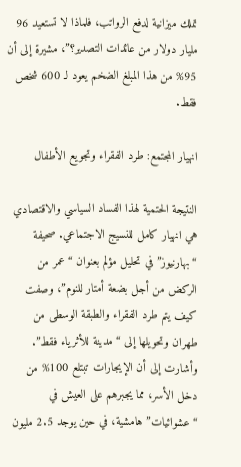تملك ميزانية لدفع الرواتب، فلماذا لا تستعيد 96 مليار دولار من عائدات التصدير؟”، مشيرة إلى أن 95% من هذا المبلغ الضخم يعود لـ 600 شخص فقط.

انهيار المجتمع: طرد الفقراء وتجويع الأطفال

النتيجة الحتمية لهذا الفساد السياسي والاقتصادي هي انهيار كامل للنسيج الاجتماعي. صحيفة “بهارنيوز” في تحليل مؤلم بعنوان “عمر من الركض من أجل بضعة أمتار للنوم”، وصفت كيف يتم طرد الفقراء والطبقة الوسطى من طهران وتحويلها إلى “مدينة للأثرياء فقط”. وأشارت إلى أن الإيجارات تبتلع 100% من دخل الأسر، مما يجبرهم على العيش في “عشوائيات” هامشية، في حين يوجد 2.5 مليون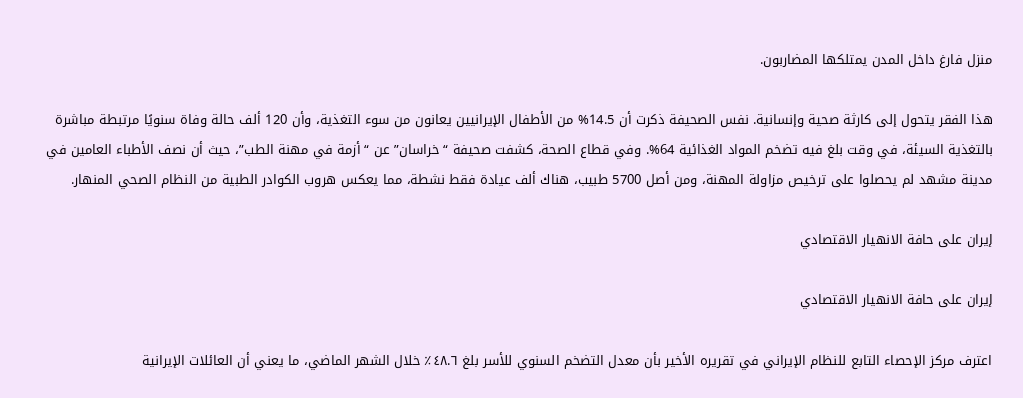منزل فارغ داخل المدن يمتلكها المضاربون.

هذا الفقر يتحول إلى كارثة صحية وإنسانية. نفس الصحيفة ذكرت أن 14.5% من الأطفال الإيرانيين يعانون من سوء التغذية، وأن 120 ألف حالة وفاة سنويًا مرتبطة مباشرة بالتغذية السيئة، في وقت بلغ فيه تضخم المواد الغذائية 64%. وفي قطاع الصحة، كشفت صحيفة “خراسان” عن “أزمة في مهنة الطب”، حيث أن نصف الأطباء العامين في مدينة مشهد لم يحصلوا على ترخيص مزاولة المهنة، ومن أصل 5700 طبيب، هناك ألف عيادة فقط نشطة، مما يعكس هروب الكوادر الطبية من النظام الصحي المنهار.

إيران على حافة الانهيار الاقتصادي

إيران على حافة الانهيار الاقتصادي

اعترف مركز الإحصاء التابع للنظام الإيراني في تقريره الأخير بأن معدل التضخم السنوي للأسر بلغ ٤٨.٦٪ خلال الشهر الماضي، ما يعني أن العائلات الإيرانية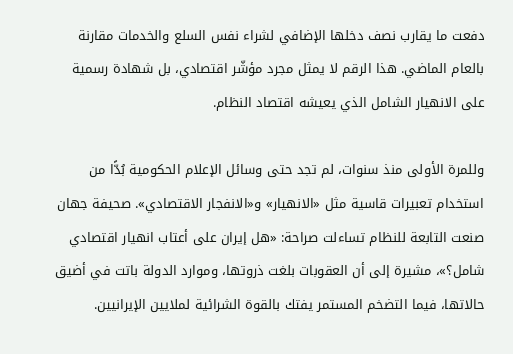دفعت ما يقارب نصف دخلها الإضافي لشراء نفس السلع والخدمات مقارنة بالعام الماضي. هذا الرقم لا يمثل مجرد مؤشّر اقتصادي، بل شهادة رسمية على الانهيار الشامل الذي يعيشه اقتصاد النظام.

وللمرة الأولى منذ سنوات، لم تجد حتى وسائل الإعلام الحكومية بُدًّا من استخدام تعبيرات قاسية مثل «الانهيار» و«الانفجار الاقتصادي». صحيفة جهان صنعت التابعة للنظام تساءلت صراحة: «هل إيران على أعتاب انهيار اقتصادي شامل؟»، مشيرة إلى أن العقوبات بلغت ذروتها، وموارد الدولة باتت في أضيق حالاتها، فيما التضخم المستمر يفتك بالقوة الشرائية لملايين الإيرانيين.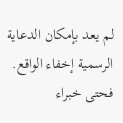لم يعد بإمكان الدعاية الرسمية إخفاء الواقع. فحتى خبراء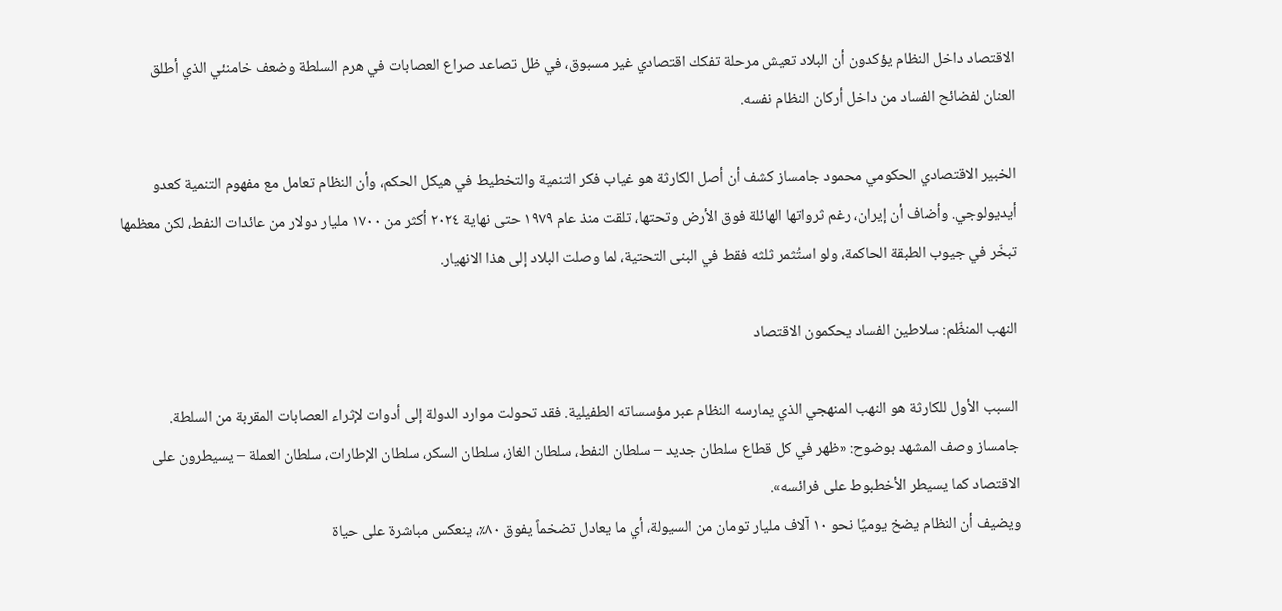الاقتصاد داخل النظام يؤكدون أن البلاد تعيش مرحلة تفكك اقتصادي غير مسبوق، في ظل تصاعد صراع العصابات في هرم السلطة وضعف خامنئي الذي أطلق العنان لفضائح الفساد من داخل أركان النظام نفسه.

الخبير الاقتصادي الحكومي محمود جامساز كشف أن أصل الكارثة هو غياب فكر التنمية والتخطيط في هيكل الحكم، وأن النظام تعامل مع مفهوم التنمية كعدو أيديولوجي. وأضاف أن إيران، رغم ثرواتها الهائلة فوق الأرض وتحتها، تلقت منذ عام ١٩٧٩ حتى نهاية ٢٠٢٤ أكثر من ١٧٠٠ مليار دولار من عائدات النفط، لكن معظمها تبخّر في جيوب الطبقة الحاكمة، ولو استُثمر ثلثه فقط في البنى التحتية، لما وصلت البلاد إلى هذا الانهيار.

النهب المنظّم: سلاطين الفساد يحكمون الاقتصاد

السبب الأول للكارثة هو النهب المنهجي الذي يمارسه النظام عبر مؤسساته الطفيلية. فقد تحولت موارد الدولة إلى أدوات لإثراء العصابات المقربة من السلطة.
جامساز وصف المشهد بوضوح: «ظهر في كل قطاع سلطان جديد – سلطان النفط، سلطان الغاز، سلطان السكر، سلطان الإطارات، سلطان العملة – يسيطرون على الاقتصاد كما يسيطر الأخطبوط على فرائسه».
ويضيف أن النظام يضخ يوميًا نحو ١٠ آلاف مليار تومان من السيولة، أي ما يعادل تضخماً يفوق ٨٠٪، ينعكس مباشرة على حياة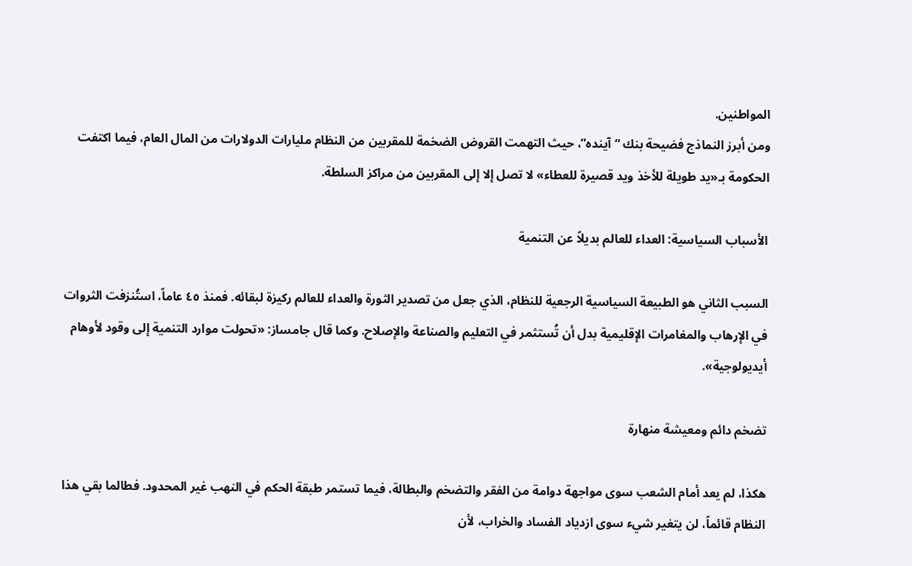المواطنين.
ومن أبرز النماذج فضيحة بنك “آينده”، حيث التهمت القروض الضخمة للمقربين من النظام مليارات الدولارات من المال العام، فيما اكتفت الحكومة بـ«يد طويلة للأخذ ويد قصيرة للعطاء» لا تصل إلا إلى المقربين من مراكز السلطة.

الأسباب السياسية: العداء للعالم بديلاً عن التنمية

السبب الثاني هو الطبيعة السياسية الرجعية للنظام، الذي جعل من تصدير الثورة والعداء للعالم ركيزة لبقائه. فمنذ ٤٥ عاماً، استُنزفت الثروات في الإرهاب والمغامرات الإقليمية بدل أن تُستثمر في التعليم والصناعة والإصلاح. وكما قال جامساز: «تحولت موارد التنمية إلى وقود لأوهام أيديولوجية».

تضخم دائم ومعيشة منهارة

هكذا، لم يعد أمام الشعب سوى مواجهة دوامة من الفقر والتضخم والبطالة، فيما تستمر طبقة الحكم في النهب غير المحدود. فطالما بقي هذا النظام قائماً، لن يتغير شيء سوى ازدياد الفساد والخراب، لأن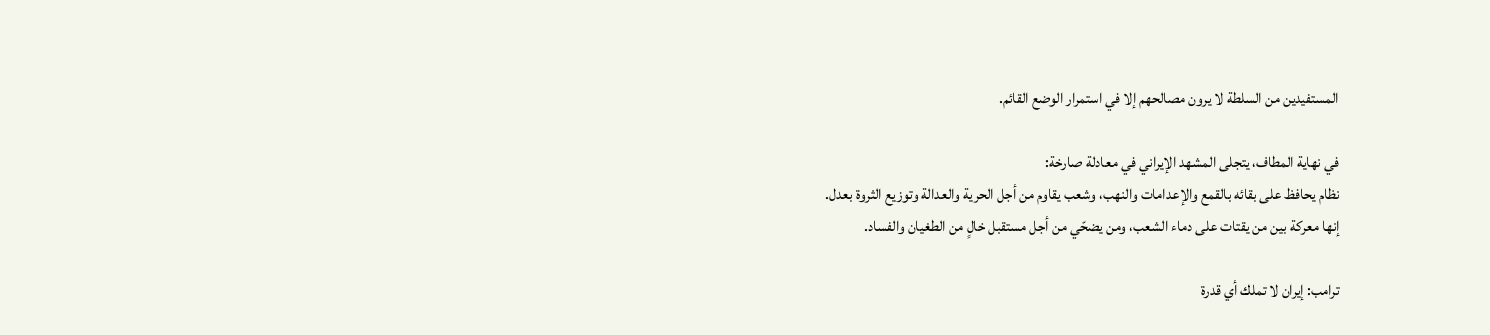المستفيدين من السلطة لا يرون مصالحهم إلا في استمرار الوضع القائم.

في نهاية المطاف، يتجلى المشهد الإيراني في معادلة صارخة:
نظام يحافظ على بقائه بالقمع والإعدامات والنهب، وشعب يقاوم من أجل الحرية والعدالة وتوزيع الثروة بعدل.
إنها معركة بين من يقتات على دماء الشعب، ومن يضحّي من أجل مستقبل خالٍ من الطغيان والفساد.

ترامب: إيران لا تملك أي قدرة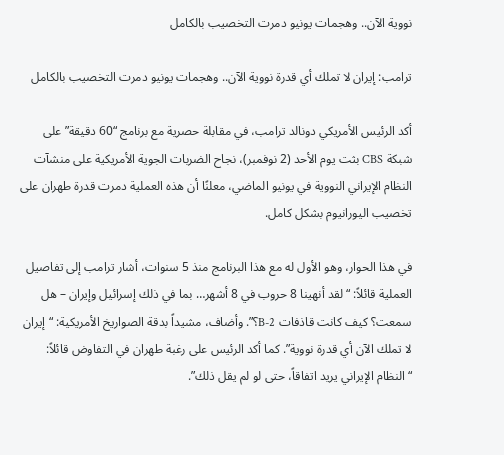نووية الآن.. وهجمات يونيو دمرت التخصيب بالكامل

ترامب: إيران لا تملك أي قدرة نووية الآن.. وهجمات يونيو دمرت التخصيب بالكامل

أكد الرئيس الأمريكي دونالد ترامب، في مقابلة حصرية مع برنامج “60 دقيقة” على شبكة CBS بثت يوم الأحد (2 نوفمبر)، نجاح الضربات الجوية الأمريكية على منشآت النظام الإيراني النووية في يونيو الماضي، معلنًا أن هذه العملية دمرت قدرة طهران على تخصيب اليورانيوم بشكل كامل.

في هذا الحوار، وهو الأول له مع هذا البرنامج منذ 5 سنوات، أشار ترامب إلى تفاصيل العملية قائلاً: “لقد أنهينا 8 حروب في 8 أشهر… بما في ذلك إسرائيل وإيران – هل سمعت؟ كيف كانت قاذفات B-2؟”. وأضاف، مشيداً بدقة الصواريخ الأمريكية: “إيران لا تملك الآن أي قدرة نووية”. كما أكد الرئيس على رغبة طهران في التفاوض قائلاً: “النظام الإيراني يريد اتفاقاً، حتى لو لم يقل ذلك”.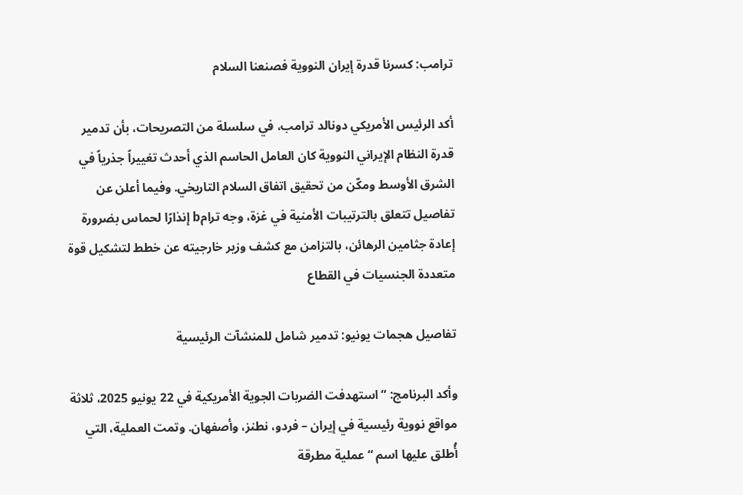ترامب: كسرنا قدرة إيران النووية فصنعنا السلام

أكد الرئيس الأمريكي دونالد ترامب، في سلسلة من التصريحات، بأن تدمير قدرة النظام الإيراني النووية كان العامل الحاسم الذي أحدث تغييراً جذرياً في الشرق الأوسط ومكّن من تحقيق اتفاق السلام التاريخي. وفيما أعلن عن تفاصيل تتعلق بالترتيبات الأمنية في غزة، وجه ترامb إنذارًا لحماس بضرورة إعادة جثامين الرهائن، بالتزامن مع كشف وزير خارجيته عن خطط لتشكيل قوة متعددة الجنسيات في القطاع

تفاصيل هجمات يونيو: تدمير شامل للمنشآت الرئيسية

وأكد البرنامج: “استهدفت الضربات الجوية الأمريكية في 22 يونيو 2025، ثلاثة مواقع نووية رئيسية في إيران – فردو، نطنز، وأصفهان. وتمت العملية، التي أُطلق عليها اسم “عملية مطرقة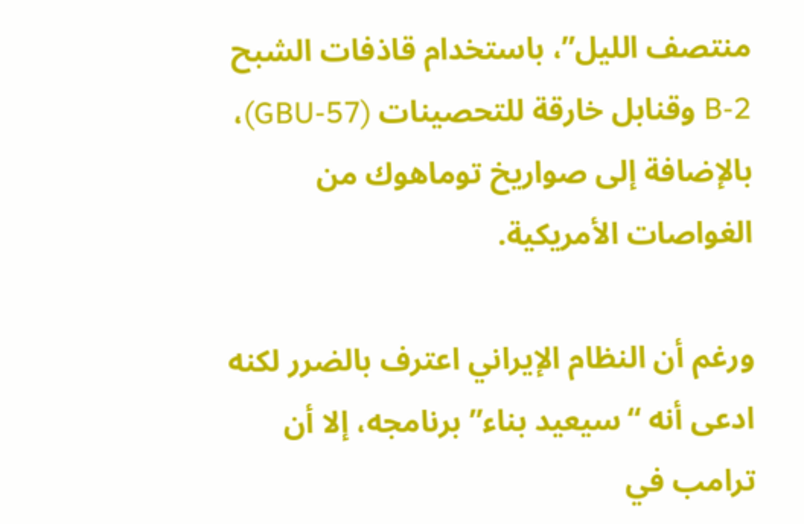منتصف الليل”، باستخدام قاذفات الشبح B-2 وقنابل خارقة للتحصينات (GBU-57)، بالإضافة إلى صواريخ توماهوك من الغواصات الأمريكية.

ورغم أن النظام الإيراني اعترف بالضرر لكنه ادعى أنه “سيعيد بناء” برنامجه، إلا أن ترامب في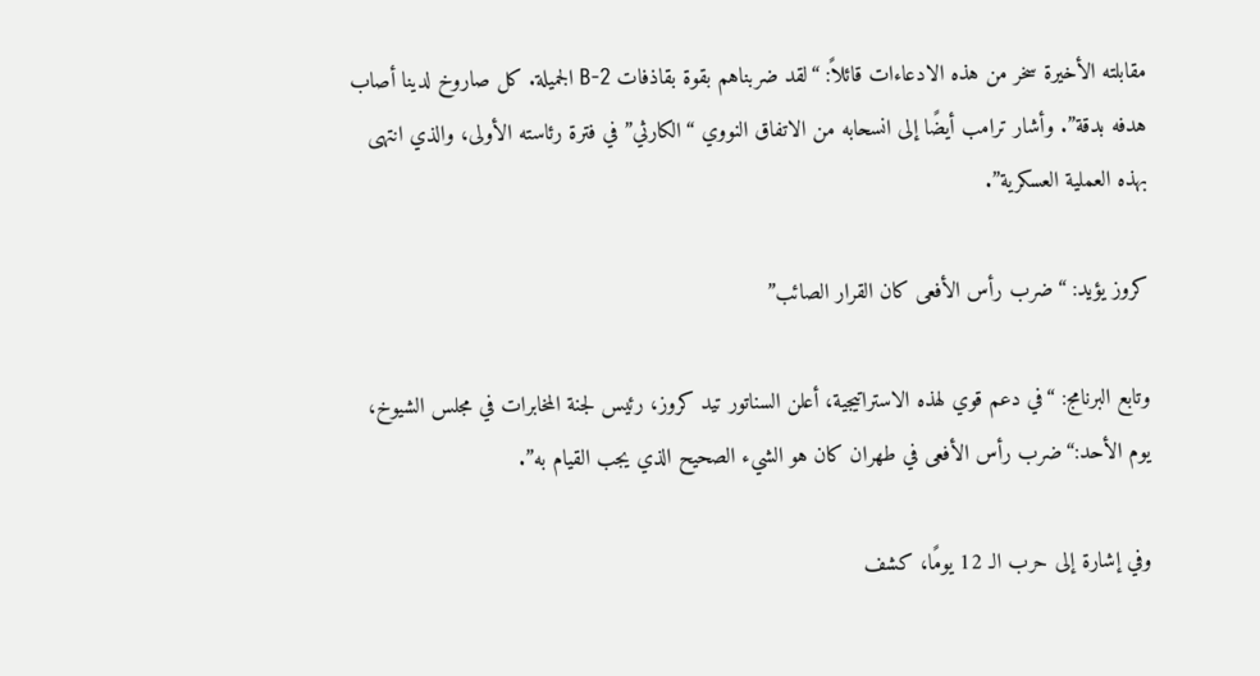مقابلته الأخيرة سخر من هذه الادعاءات قائلاً: “لقد ضربناهم بقوة بقاذفات B-2 الجميلة. كل صاروخ لدينا أصاب هدفه بدقة”. وأشار ترامب أيضًا إلى انسحابه من الاتفاق النووي “الكارثي” في فترة رئاسته الأولى، والذي انتهى بهذه العملية العسكرية”.

كروز يؤيد: “ضرب رأس الأفعى كان القرار الصائب”

وتابع البرنامج: “في دعم قوي لهذه الاستراتيجية، أعلن السناتور تيد كروز، رئيس لجنة المخابرات في مجلس الشيوخ، يوم الأحد:“ضرب رأس الأفعى في طهران كان هو الشيء الصحيح الذي يجب القيام به”.

وفي إشارة إلى حرب الـ 12 يومًا، كشف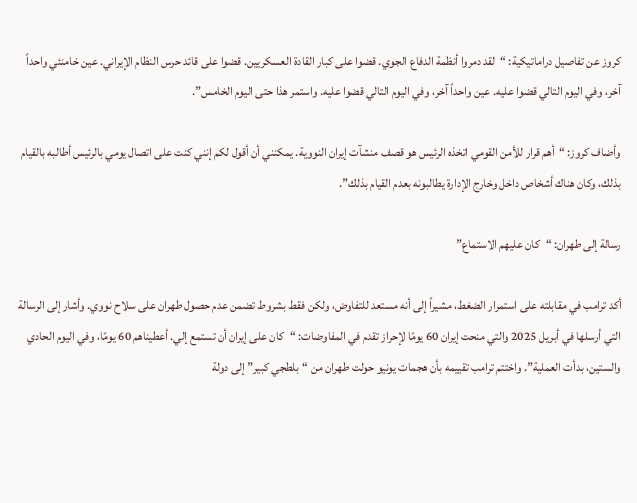كروز عن تفاصيل دراماتيكية: “لقد دمروا أنظمة الدفاع الجوي. قضوا على كبار القادة العسكريين. قضوا على قائد حرس النظام الإيراني. عين خامنئي واحداً آخر، وفي اليوم التالي قضوا عليه. عين واحداً آخر، وفي اليوم التالي قضوا عليه. واستمر هذا حتى اليوم الخامس”.

وأضاف كروز: “أهم قرار للأمن القومي اتخذه الرئيس هو قصف منشآت إيران النووية. يمكنني أن أقول لكم إنني كنت على اتصال يومي بالرئيس أطالبه بالقيام بذلك، وكان هناك أشخاص داخل وخارج الإدارة يطالبونه بعدم القيام بذلك”.

رسالة إلى طهران: “كان عليهم الاستماع”

أكد ترامب في مقابلته على استمرار الضغط، مشيراً إلى أنه مستعد للتفاوض، ولكن فقط بشروط تضمن عدم حصول طهران على سلاح نووي. وأشار إلى الرسالة التي أرسلها في أبريل 2025 والتي منحت إيران 60 يومًا لإحراز تقدم في المفاوضات: “كان على إيران أن تستمع إلي. أعطيناهم 60 يومًا، وفي اليوم الحادي والستين، بدأت العملية”. واختتم ترامب تقييمه بأن هجمات يونيو حولت طهران من “بلطجي كبير” إلى دولة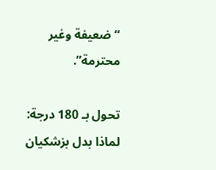“ضعيفة وغير محترمة”.

تحول بـ 180 درجة: لماذا بدل بزشكيان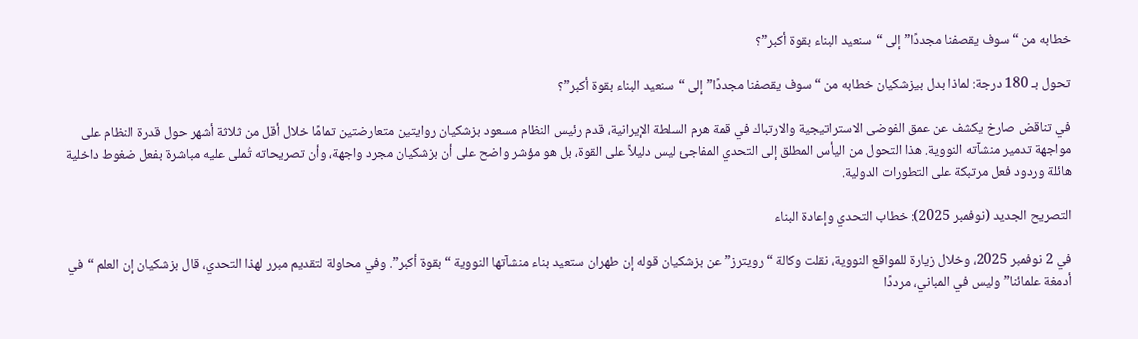خطابه من “سوف يقصفنا مجددًا” إلى “سنعيد البناء بقوة أكبر”؟

تحول بـ 180 درجة: لماذا بدل بيزشكيان خطابه من “سوف يقصفنا مجددًا” إلى “سنعيد البناء بقوة أكبر”؟

في تناقض صارخ يكشف عن عمق الفوضى الاستراتيجية والارتباك في قمة هرم السلطة الإيرانية، قدم رئيس النظام مسعود بزشكيان روايتين متعارضتين تمامًا خلال أقل من ثلاثة أشهر حول قدرة النظام على مواجهة تدمير منشآته النووية. هذا التحول من اليأس المطلق إلى التحدي المفاجئ ليس دليلاً على القوة، بل هو مؤشر واضح على أن بزشكيان مجرد واجهة، وأن تصريحاته تُملى عليه مباشرة بفعل ضغوط داخلية هائلة وردود فعل مرتبكة على التطورات الدولية.

التصريح الجديد (نوفمبر 2025): خطاب التحدي وإعادة البناء

في 2 نوفمبر 2025، وخلال زيارة للمواقع النووية، نقلت وكالة “رويترز” عن بزشكيان قوله إن طهران ستعيد بناء منشآتها النووية “بقوة أكبر”. وفي محاولة لتقديم مبرر لهذا التحدي، قال بزشكيان إن العلم “في أدمغة علمائنا” وليس في المباني، مرددًا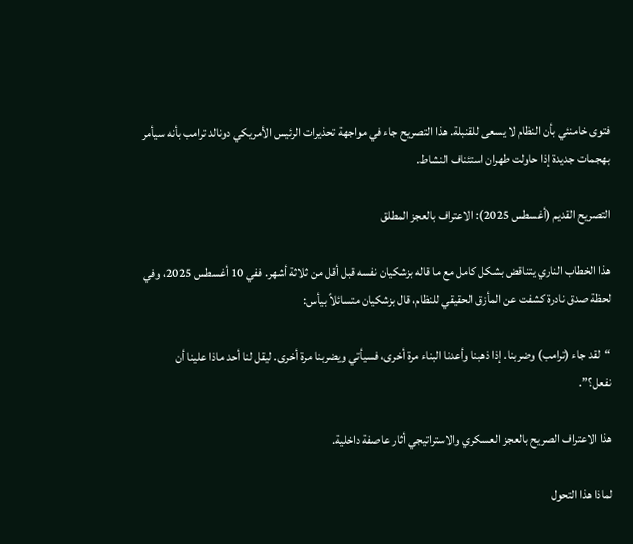فتوى خامنئي بأن النظام لا يسعى للقنبلة. هذا التصريح جاء في مواجهة تحذيرات الرئيس الأمريكي دونالد ترامب بأنه سيأمر بهجمات جديدة إذا حاولت طهران استئناف النشاط.

التصريح القديم (أغسطس 2025): الاعتراف بالعجز المطلق

هذا الخطاب الناري يتناقض بشكل كامل مع ما قاله بزشكيان نفسه قبل أقل من ثلاثة أشهر. ففي 10 أغسطس 2025، وفي لحظة صدق نادرة كشفت عن المأزق الحقيقي للنظام، قال بزشكيان متسائلاً بيأس:

“لقد جاء (ترامب) وضربنا. إذا ذهبنا وأعدنا البناء مرة أخرى، فسيأتي ويضربنا مرة أخرى. ليقل لنا أحد ماذا علينا أن نفعل؟”.

هذا الاعتراف الصريح بالعجز العسكري والاستراتيجي أثار عاصفة داخلية.

لماذا هذا التحول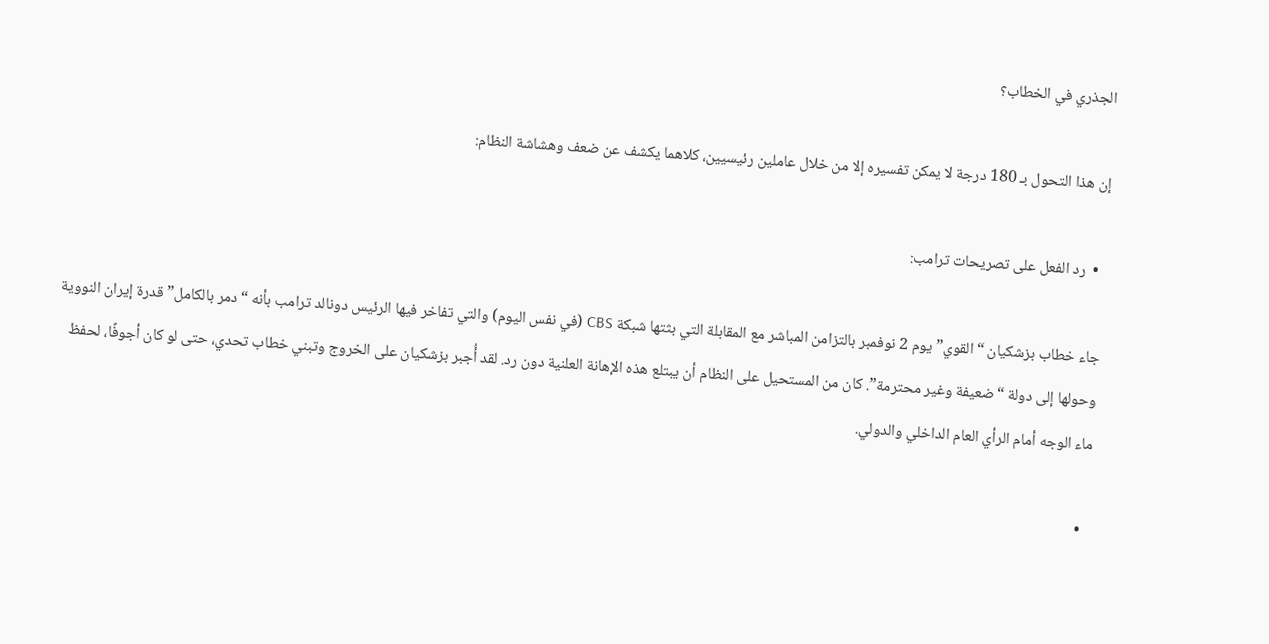الجذري في الخطاب؟

إن هذا التحول بـ 180 درجة لا يمكن تفسيره إلا من خلال عاملين رئيسيين، كلاهما يكشف عن ضعف وهشاشة النظام:

  •  رد الفعل على تصريحات ترامب:

جاء خطاب بزشكيان “القوي” يوم 2 نوفمبر بالتزامن المباشر مع المقابلة التي بثتها شبكة CBS (في نفس اليوم) والتي تفاخر فيها الرئيس دونالد ترامب بأنه “دمر بالكامل” قدرة إيران النووية وحولها إلى دولة “ضعيفة وغير محترمة”. كان من المستحيل على النظام أن يبتلع هذه الإهانة العلنية دون رد. لقد أُجبر بزشكيان على الخروج وتبني خطاب تحدي، حتى لو كان أجوفًا، لحفظ ماء الوجه أمام الرأي العام الداخلي والدولي.

  •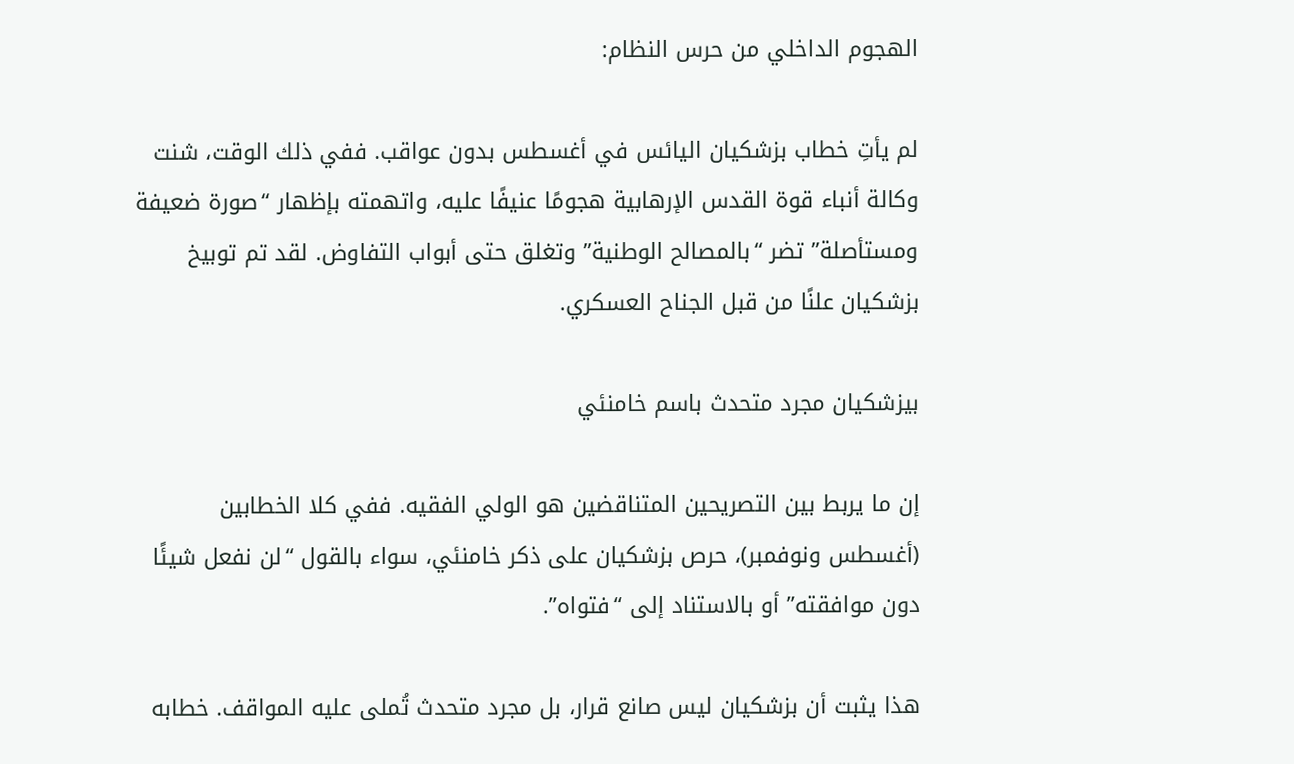الهجوم الداخلي من حرس النظام:

لم يأتِ خطاب بزشكيان اليائس في أغسطس بدون عواقب. ففي ذلك الوقت، شنت وكالة أنباء قوة القدس الإرهابية هجومًا عنيفًا عليه، واتهمته بإظهار “صورة ضعيفة ومستأصلة” تضر “بالمصالح الوطنية” وتغلق حتى أبواب التفاوض. لقد تم توبيخ بزشكيان علنًا من قبل الجناح العسكري.

بيزشكيان مجرد متحدث باسم خامنئي

إن ما يربط بين التصريحين المتناقضين هو الولي الفقيه. ففي كلا الخطابين (أغسطس ونوفمبر)، حرص بزشكيان على ذكر خامنئي، سواء بالقول “لن نفعل شيئًا دون موافقته” أو بالاستناد إلى “فتواه”.

هذا يثبت أن بزشكيان ليس صانع قرار، بل مجرد متحدث تُملى عليه المواقف. خطابه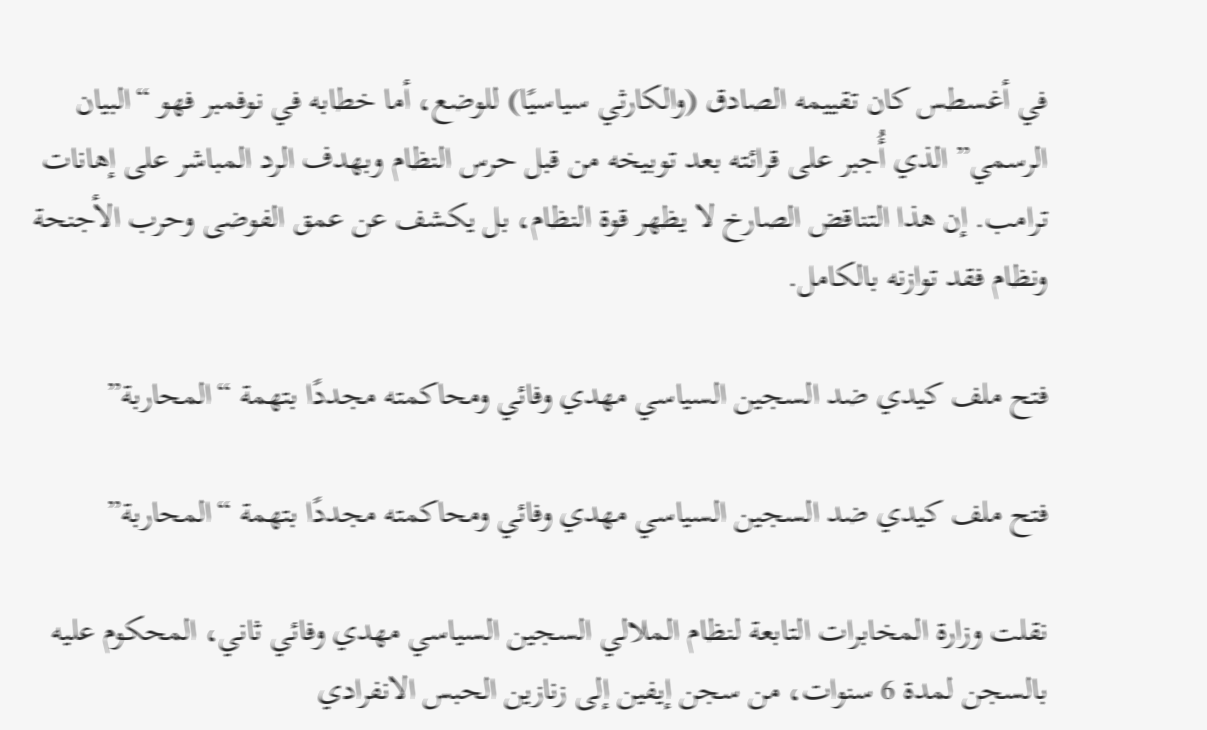في أغسطس كان تقييمه الصادق (والكارثي سياسيًا) للوضع، أما خطابه في نوفمبر فهو “البيان الرسمي” الذي أُجبر على قرائته بعد توبيخه من قبل حرس النظام وبهدف الرد المباشر على إهانات ترامب. إن هذا التناقض الصارخ لا يظهر قوة النظام، بل يكشف عن عمق الفوضى وحرب الأجنحة ونظام فقد توازنه بالكامل.

فتح ملف كيدي ضد السجين السياسي مهدي وفائي ومحاكمته مجددًا بتهمة “المحاربة”

فتح ملف كيدي ضد السجين السياسي مهدي وفائي ومحاكمته مجددًا بتهمة “المحاربة”

نقلت وزارة المخابرات التابعة لنظام الملالي السجين السياسي مهدي وفائي ثاني، المحكوم عليه بالسجن لمدة 6 سنوات، من سجن إيفين إلى زنازين الحبس الانفرادي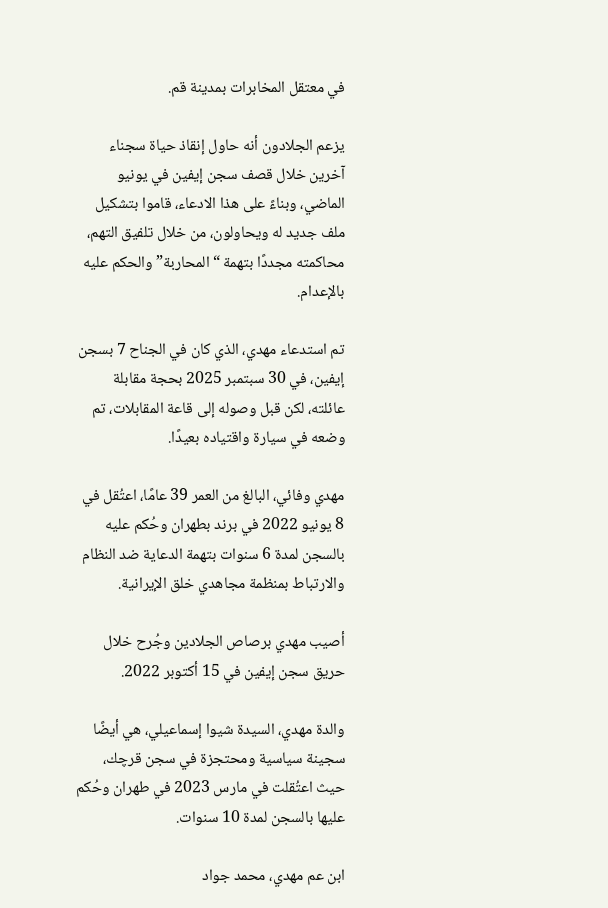في معتقل المخابرات بمدينة قم.

يزعم الجلادون أنه حاول إنقاذ حياة سجناء آخرين خلال قصف سجن إيفين في يونيو الماضي، وبناءً على هذا الادعاء، قاموا بتشكيل ملف جديد له ويحاولون، من خلال تلفيق التهم، محاكمته مجددًا بتهمة “المحاربة” والحكم عليه بالإعدام.

تم استدعاء مهدي، الذي كان في الجناح 7 بسجن إيفين، في 30 سبتمبر 2025 بحجة مقابلة عائلته، لكن قبل وصوله إلى قاعة المقابلات، تم وضعه في سيارة واقتياده بعيدًا.

مهدي وفائي، البالغ من العمر 39 عامًا، اعتُقل في 8 يونيو 2022 في برند بطهران وحُكم عليه بالسجن لمدة 6 سنوات بتهمة الدعاية ضد النظام والارتباط بمنظمة مجاهدي خلق الإيرانية.

أصيب مهدي برصاص الجلادين وجُرح خلال حريق سجن إيفين في 15 أكتوبر 2022.

والدة مهدي، السيدة شيوا إسماعيلي، هي أيضًا سجينة سياسية ومحتجزة في سجن قرچك، حيث اعتُقلت في مارس 2023 في طهران وحُكم عليها بالسجن لمدة 10 سنوات.

ابن عم مهدي، محمد جواد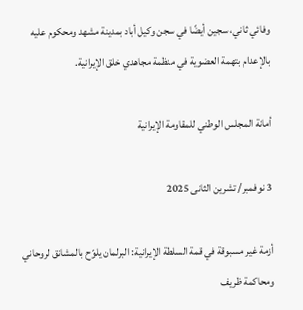وفائي ثاني، سجين أيضًا في سجن وكيل أباد بمدينة مشهد ومحكوم عليه بالإعدام بتهمة العضوية في منظمة مجاهدي خلق الإيرانية.

أمانة المجلس الوطني للمقاومة الإيرانية

3 نوفمبر/ تشرین الثانی 2025

أزمة غير مسبوقة في قمة السلطة الإيرانية: البرلمان يلوّح بالمشانق لروحاني ومحاكمة ظريف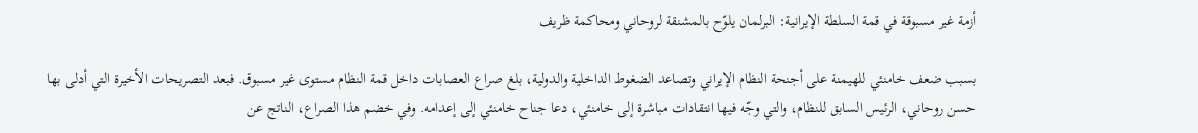أزمة غير مسبوقة في قمة السلطة الإيرانية: البرلمان يلوّح بالمشنقة لروحاني ومحاكمة ظريف

بسبب ضعف خامنئي للهيمنة على أجنحة النظام الإيراني وتصاعد الضغوط الداخلية والدولية، بلغ صراع العصابات داخل قمة النظام مستوى غير مسبوق. فبعد التصريحات الأخيرة التي أدلى بها حسن روحاني، الرئيس السابق للنظام، والتي وجّه فيها انتقادات مباشرة إلى خامنئي، دعا جناح خامنئي إلى إعدامه. وفي خضم هذا الصراع، الناتج عن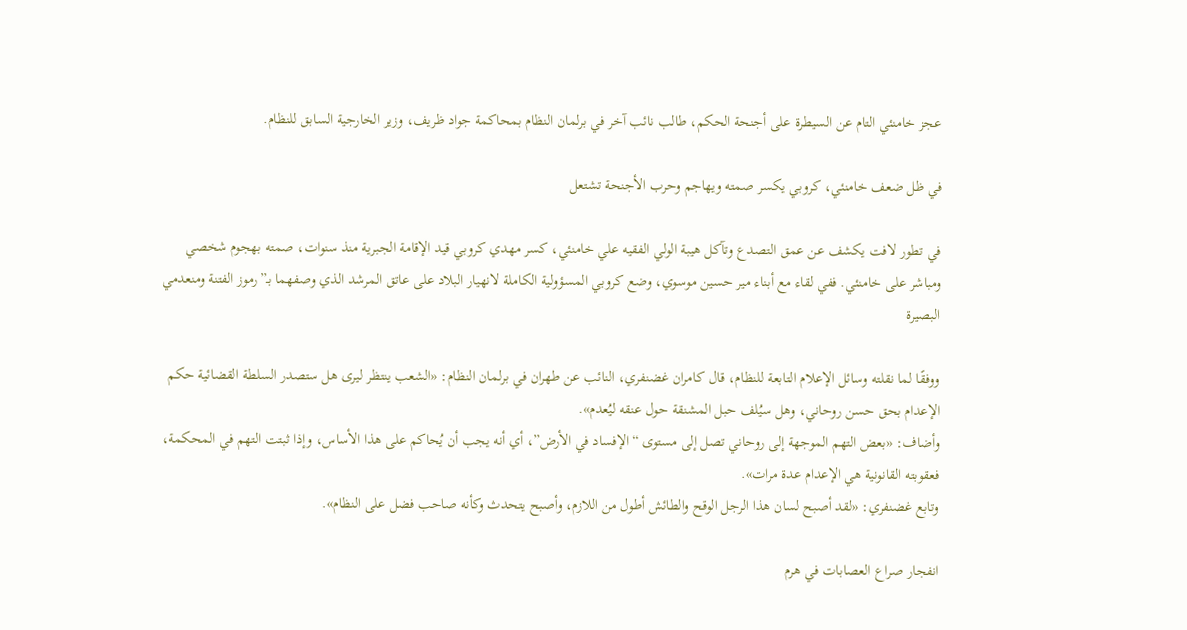عجز خامنئي التام عن السيطرة على أجنحة الحكم، طالب نائب آخر في برلمان النظام بمحاكمة جواد ظريف، وزير الخارجية السابق للنظام.

في ظل ضعف خامنئي، كروبي يكسر صمته ويهاجم وحرب الأجنحة تشتعل

في تطور لافت يكشف عن عمق التصدع وتآكل هيبة الولي الفقيه علي خامنئي، كسر مهدي كروبي قيد الإقامة الجبرية منذ سنوات، صمته بهجوم شخصي ومباشر على خامنئي. ففي لقاء مع أبناء مير حسين موسوي، وضع كروبي المسؤولية الكاملة لانهيار البلاد على عاتق المرشد الذي وصفهما بـ”رموز الفتنة ومنعدمي البصيرة

ووفقًا لما نقلته وسائل الإعلام التابعة للنظام، قال كامران غضنفري، النائب عن طهران في برلمان النظام: «الشعب ينتظر ليرى هل ستصدر السلطة القضائية حكم الإعدام بحق حسن روحاني، وهل سيُلف حبل المشنقة حول عنقه ليُعدم».
وأضاف: «بعض التهم الموجهة إلى روحاني تصل إلى مستوى “الإفساد في الأرض”، أي أنه يجب أن يُحاكم على هذا الأساس، وإذا ثبتت التهم في المحكمة، فعقوبته القانونية هي الإعدام عدة مرات».
وتابع غضنفري: «لقد أصبح لسان هذا الرجل الوقح والطائش أطول من اللازم، وأصبح يتحدث وكأنه صاحب فضل على النظام».

انفجار صراع العصابات في هرم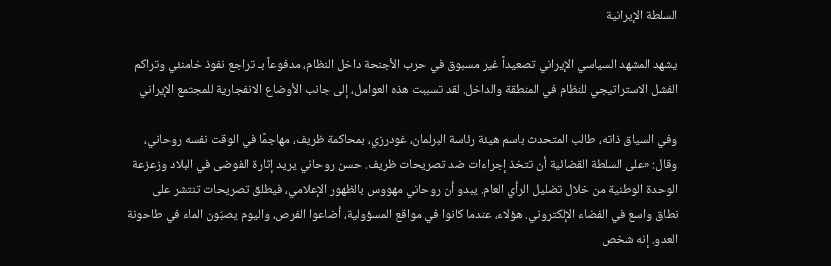السلطة الإيرانية

يشهد المشهد السياسي الإيراني تصعيداً غير مسبوق في حرب الأجنحة داخل النظام، مدفوعاً بـ تراجع نفوذ خامنئي وتراكم الفشل الاستراتيجي للنظام في المنطقة والداخل. لقد تسببت هذه العوامل، إلى جانب الأوضاع الانفجارية للمجتمع الإيراني

وفي السياق ذاته، طالب المتحدث باسم هيئة رئاسة البرلمان، غودرزي، بمحاكمة ظريف، مهاجمًا في الوقت نفسه روحاني، وقال: «على السلطة القضائية أن تتخذ إجراءات ضد تصريحات ظريف. حسن روحاني يريد إثارة الفوضى في البلاد وزعزعة الوحدة الوطنية من خلال تضليل الرأي العام. يبدو أن روحاني مهووس بالظهور الإعلامي، فيطلق تصريحات تنتشر على نطاق واسع في الفضاء الإلكتروني. هؤلاء، عندما كانوا في مواقع المسؤولية، أضاعوا الفرص، واليوم يصبّون الماء في طاحونة العدو. إنه شخص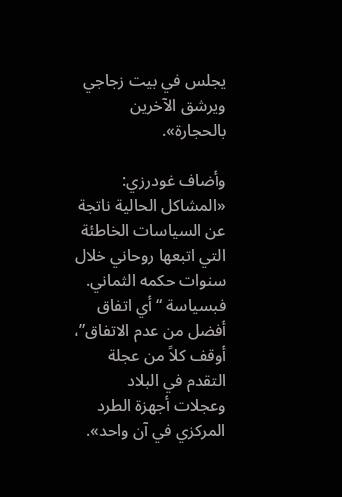يجلس في بيت زجاجي ويرشق الآخرين بالحجارة».

وأضاف غودرزي: «المشاكل الحالية ناتجة عن السياسات الخاطئة التي اتبعها روحاني خلال سنوات حكمه الثماني. فبسياسة “أي اتفاق أفضل من عدم الاتفاق”، أوقف كلاً من عجلة التقدم في البلاد وعجلات أجهزة الطرد المركزي في آن واحد».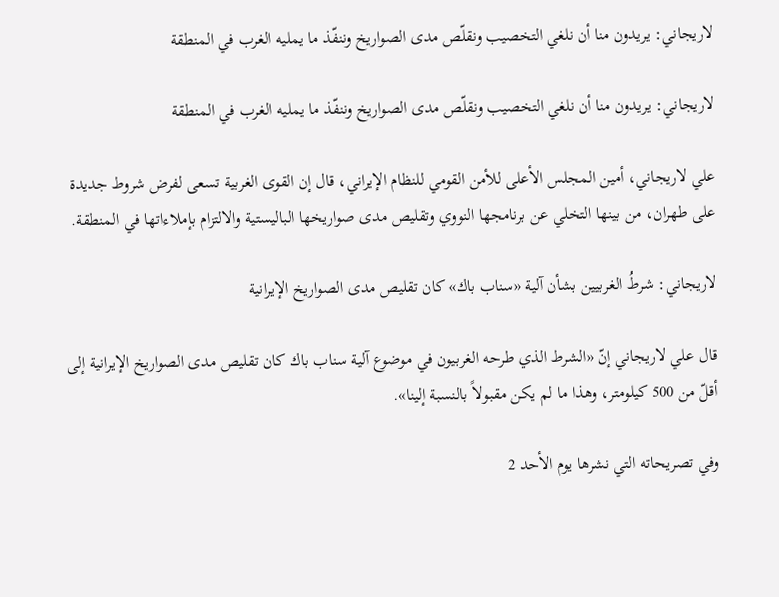لاريجاني: يريدون منا أن نلغي التخصيب ونقلّص مدى الصواريخ وننفّذ ما يمليه الغرب في المنطقة

لاريجاني: يريدون منا أن نلغي التخصيب ونقلّص مدى الصواريخ وننفّذ ما يمليه الغرب في المنطقة

علي لاريجاني، أمين المجلس الأعلى للأمن القومي للنظام الإيراني، قال إن القوى الغربية تسعى لفرض شروط جديدة على طهران، من بينها التخلي عن برنامجها النووي وتقليص مدى صواريخها الباليستية والالتزام بإملاءاتها في المنطقة.

لاريجاني: شرطُ الغربيين بشأن آلية «سناب باك» كان تقليص مدى الصواريخ الإيرانية

قال علي لاريجاني إنّ «الشرط الذي طرحه الغربيون في موضوع آلية سناب باك كان تقليص مدى الصواريخ الإيرانية إلى أقلّ من 500 كيلومتر، وهذا ما لم يكن مقبولاً بالنسبة إلينا».

وفي تصريحاته التي نشرها يوم الأحد 2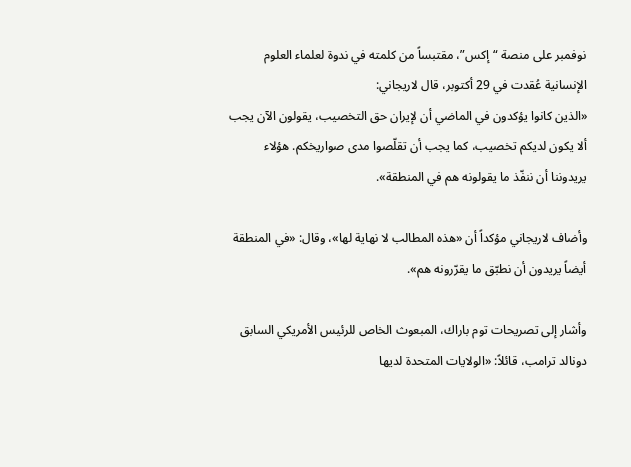نوفمبر على منصة “إكس”، مقتبساً من كلمته في ندوة لعلماء العلوم الإنسانية عُقدت في 29 أكتوبر، قال لاريجاني:
«الذين كانوا يؤكدون في الماضي أن لإيران حق التخصيب، يقولون الآن يجب ألا يكون لديكم تخصيب، كما يجب أن تقلّصوا مدى صواريخكم. هؤلاء يريدوننا أن ننفّذ ما يقولونه هم في المنطقة».

وأضاف لاريجاني مؤكداً أن «هذه المطالب لا نهاية لها»، وقال: «في المنطقة أيضاً يريدون أن نطبّق ما يقرّرونه هم».

وأشار إلى تصريحات توم باراك، المبعوث الخاص للرئيس الأمريكي السابق دونالد ترامب، قائلاً: «الولايات المتحدة لديها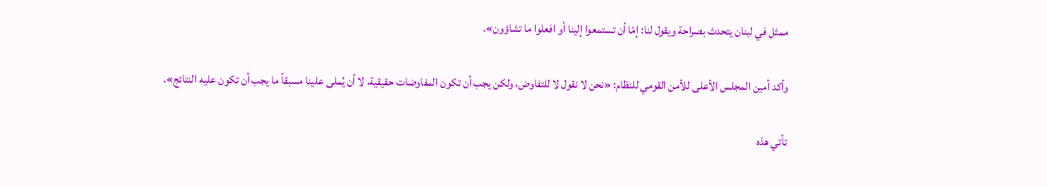ممثل في لبنان يتحدث بصراحة ويقول لنا: إمّا أن تستمعوا إلينا أو افعلوا ما تشاؤون».

وأكد أمين المجلس الأعلى للأمن القومي للنظام: «نحن لا نقول لا للتفاوض، ولكن يجب أن تكون المفاوضات حقيقية، لا أن يُملى علينا مسبقاً ما يجب أن تكون عليه النتائج».

تأتي هذه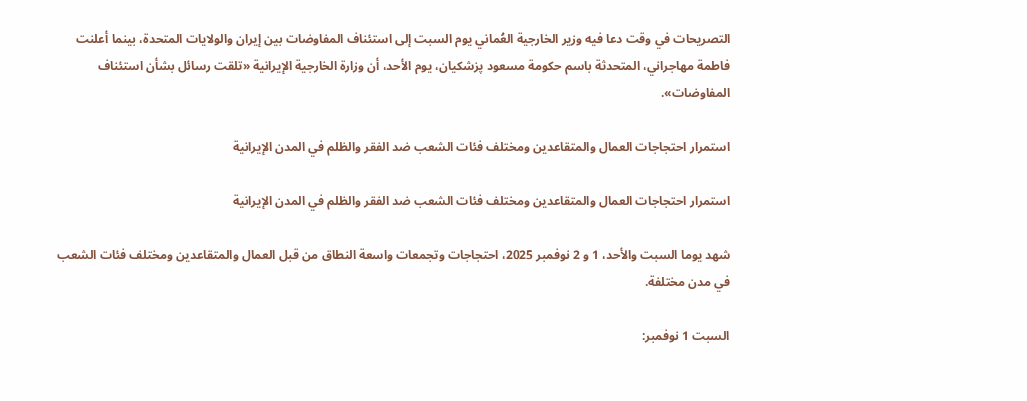التصريحات في وقت دعا فيه وزير الخارجية العُماني يوم السبت إلى استئناف المفاوضات بين إيران والولايات المتحدة، بينما أعلنت فاطمة مهاجراني، المتحدثة باسم حكومة مسعود پزشكيان، يوم الأحد، أن وزارة الخارجية الإيرانية «تلقت رسائل بشأن استئناف المفاوضات».

استمرار احتجاجات العمال والمتقاعدين ومختلف فئات الشعب ضد الفقر والظلم في المدن الإيرانية

استمرار احتجاجات العمال والمتقاعدين ومختلف فئات الشعب ضد الفقر والظلم في المدن الإيرانية

شهد يوما السبت والأحد، 1 و 2 نوفمبر 2025، احتجاجات وتجمعات واسعة النطاق من قبل العمال والمتقاعدين ومختلف فئات الشعب في مدن مختلفة.

السبت 1 نوفمبر: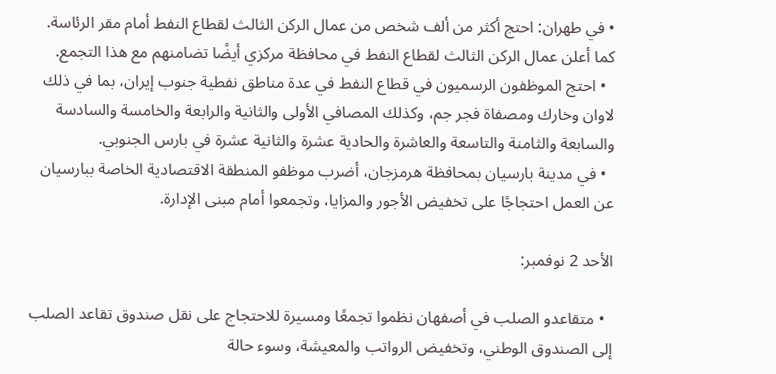• في طهران: احتج أكثر من ألف شخص من عمال الركن الثالث لقطاع النفط أمام مقر الرئاسة. كما أعلن عمال الركن الثالث لقطاع النفط في محافظة مركزي أيضًا تضامنهم مع هذا التجمع.
  • احتج الموظفون الرسميون في قطاع النفط في عدة مناطق نفطية جنوب إيران، بما في ذلك لاوان وخارك ومصفاة فجر جم، وكذلك المصافي الأولى والثانية والرابعة والخامسة والسادسة والسابعة والثامنة والتاسعة والعاشرة والحادية عشرة والثانية عشرة في بارس الجنوبي.
  • في مدينة بارسيان بمحافظة هرمزجان، أضرب موظفو المنطقة الاقتصادية الخاصة ببارسيان عن العمل احتجاجًا على تخفيض الأجور والمزايا، وتجمعوا أمام مبنى الإدارة.

الأحد 2 نوفمبر:

  • متقاعدو الصلب في أصفهان نظموا تجمعًا ومسيرة للاحتجاج على نقل صندوق تقاعد الصلب إلى الصندوق الوطني، وتخفيض الرواتب والمعيشة، وسوء حالة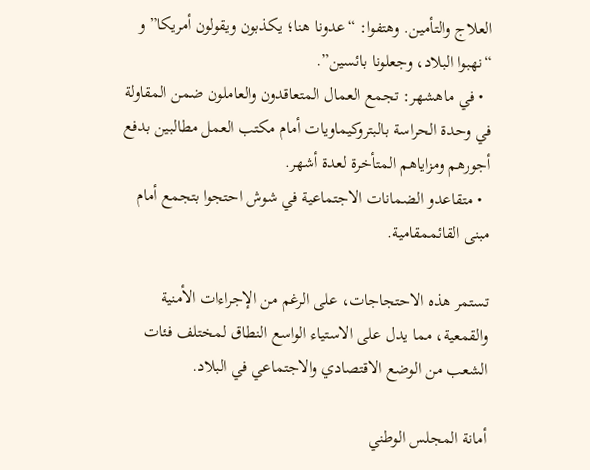العلاج والتأمين. وهتفوا: “عدونا هنا؛ يكذبون ويقولون أمريكا” و “نهبوا البلاد، وجعلونا بائسين”.
  • في ماهشهر: تجمع العمال المتعاقدون والعاملون ضمن المقاولة في وحدة الحراسة بالبتروكيماويات أمام مكتب العمل مطالبين بدفع أجورهم ومزاياهم المتأخرة لعدة أشهر.
  • متقاعدو الضمانات الاجتماعية في شوش احتجوا بتجمع أمام مبنى القائممقامية.

تستمر هذه الاحتجاجات، على الرغم من الإجراءات الأمنية والقمعية، مما يدل على الاستياء الواسع النطاق لمختلف فئات الشعب من الوضع الاقتصادي والاجتماعي في البلاد.

أمانة المجلس الوطني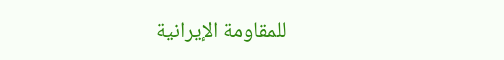للمقاومة الإيرانية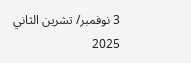3 نوفمبر/ تشرين الثاني 2025